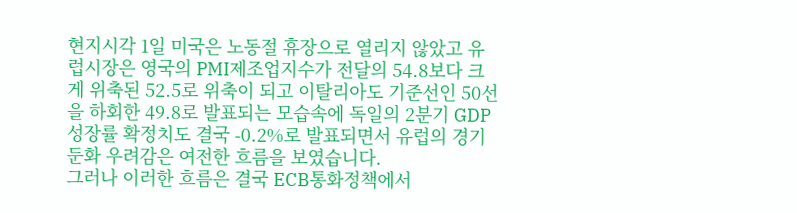현지시각 1일 미국은 노동절 휴장으로 열리지 않았고 유럽시장은 영국의 PMI제조업지수가 전달의 54.8보다 크게 위축된 52.5로 위축이 되고 이탈리아도 기준선인 50선을 하회한 49.8로 발표되는 모습속에 독일의 2분기 GDP성장률 확정치도 결국 -0.2%로 발표되면서 유럽의 경기둔화 우려감은 여전한 흐름을 보였습니다.
그러나 이러한 흐름은 결국 ECB통화정책에서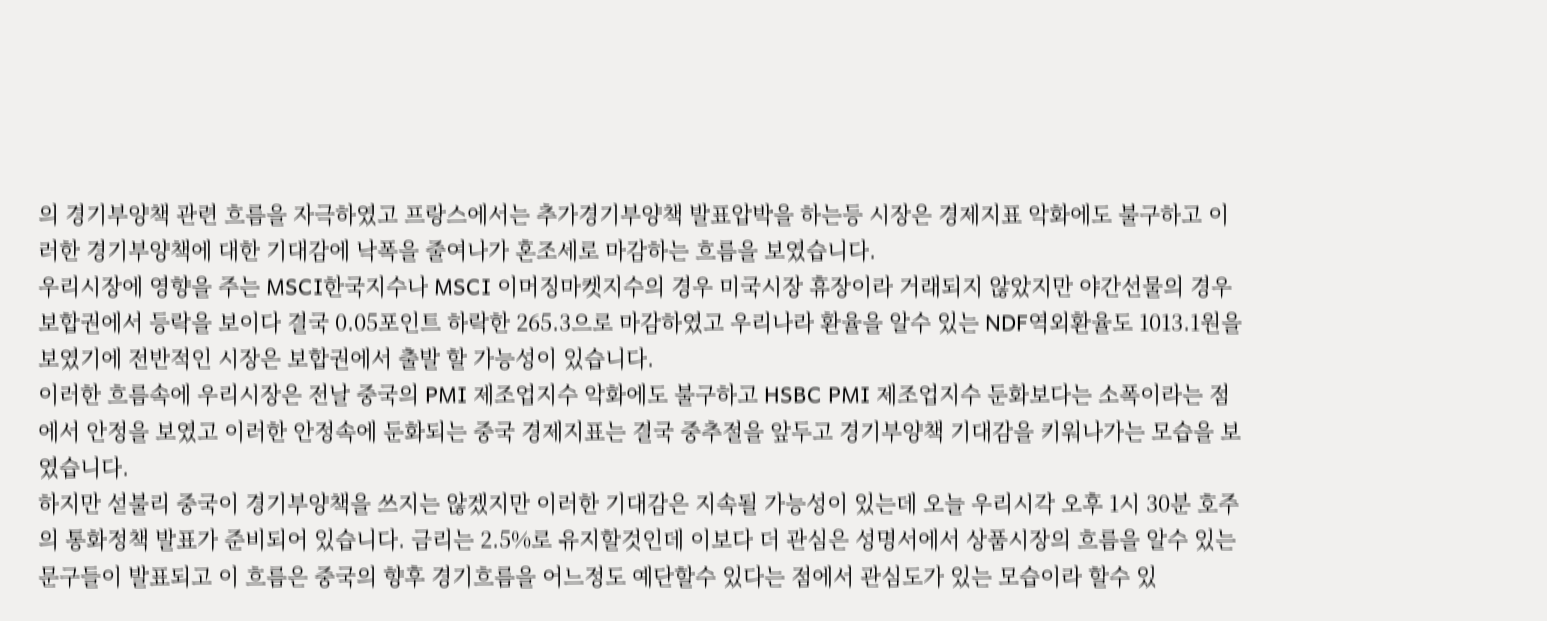의 경기부양책 관련 흐름을 자극하였고 프랑스에서는 추가경기부양책 발표압박을 하는등 시장은 경제지표 악화에도 불구하고 이러한 경기부양책에 대한 기대감에 낙폭을 줄여나가 혼조세로 마감하는 흐름을 보였습니다.
우리시장에 영향을 주는 MSCI한국지수나 MSCI 이머징마켓지수의 경우 미국시장 휴장이라 거래되지 않았지만 야간선물의 경우 보합권에서 등락을 보이다 결국 0.05포인트 하락한 265.3으로 마감하였고 우리나라 환율을 알수 있는 NDF역외환율도 1013.1원을 보였기에 전반적인 시장은 보합권에서 출발 할 가능성이 있습니다.
이러한 흐름속에 우리시장은 전날 중국의 PMI 제조업지수 악화에도 불구하고 HSBC PMI 제조업지수 둔화보다는 소폭이라는 점에서 안정을 보였고 이러한 안정속에 둔화되는 중국 경제지표는 결국 중추절을 앞두고 경기부양책 기대감을 키워나가는 모습을 보였습니다.
하지만 섣불리 중국이 경기부양책을 쓰지는 않겠지만 이러한 기대감은 지속될 가능성이 있는데 오늘 우리시각 오후 1시 30분 호주의 통화정책 발표가 준비되어 있습니다. 금리는 2.5%로 유지할것인데 이보다 더 관심은 성명서에서 상품시장의 흐름을 알수 있는 문구들이 발표되고 이 흐름은 중국의 향후 경기흐름을 어느정도 예단할수 있다는 점에서 관심도가 있는 모습이라 할수 있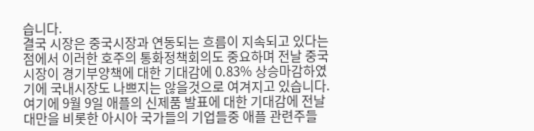습니다.
결국 시장은 중국시장과 연동되는 흐름이 지속되고 있다는 점에서 이러한 호주의 통화정책회의도 중요하며 전날 중국시장이 경기부양책에 대한 기대감에 0.83% 상승마감하였기에 국내시장도 나쁘지는 않을것으로 여겨지고 있습니다.
여기에 9월 9일 애플의 신제품 발표에 대한 기대감에 전날 대만을 비롯한 아시아 국가들의 기업들중 애플 관련주들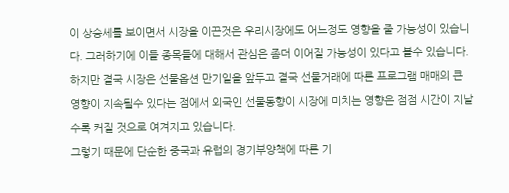이 상승세를 보이면서 시장을 이끈것은 우리시장에도 어느정도 영향을 줄 가능성이 있습니다. 그러하기에 이들 종목들에 대해서 관심은 좀더 이어질 가능성이 있다고 볼수 있습니다.
하지만 결국 시장은 선물옵션 만기일을 앞두고 결국 선물거래에 따른 프로그램 매매의 큰 영향이 지속될수 있다는 점에서 외국인 선물동향이 시장에 미치는 영향은 점점 시간이 지날수록 커질 것으로 여겨지고 있습니다.
그렇기 때문에 단순한 중국과 유럽의 경기부양책에 따른 기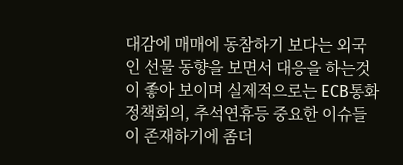대감에 매매에 동참하기 보다는 외국인 선물 동향을 보면서 대응을 하는것이 좋아 보이며 실제적으로는 ECB통화정책회의, 추석연휴등 중요한 이슈들이 존재하기에 좀더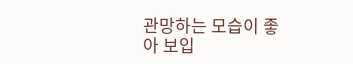관망하는 모습이 좋아 보입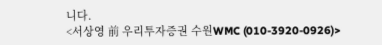니다.
<서상영 前 우리투자증권 수원WMC (010-3920-0926)>